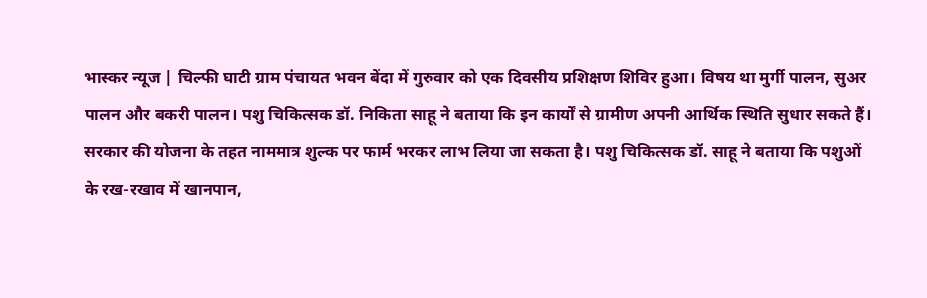भास्कर न्यूज | चिल्फी घाटी ग्राम पंचायत भवन बेंदा में गुरुवार को एक दिवसीय प्रशिक्षण शिविर हुआ। विषय था मुर्गी पालन, सुअर पालन और बकरी पालन। पशु चिकित्सक डॉ. निकिता साहू ने बताया कि इन कार्यों से ग्रामीण अपनी आर्थिक स्थिति सुधार सकते हैं। सरकार की योजना के तहत नाममात्र शुल्क पर फार्म भरकर लाभ लिया जा सकता है। पशु चिकित्सक डॉ. साहू ने बताया कि पशुओं के रख-रखाव में खानपान,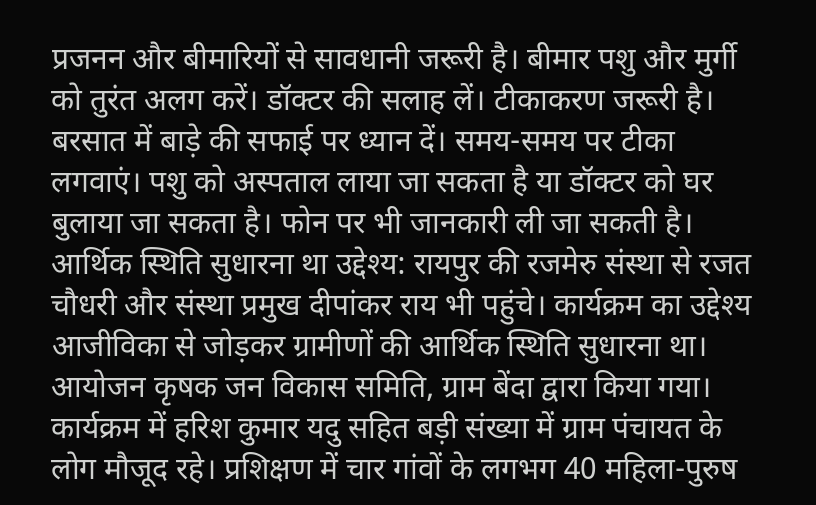प्रजनन और बीमारियों से सावधानी जरूरी है। बीमार पशु और मुर्गी को तुरंत अलग करें। डॉक्टर की सलाह लें। टीकाकरण जरूरी है। बरसात में बाड़े की सफाई पर ध्यान दें। समय-समय पर टीका लगवाएं। पशु को अस्पताल लाया जा सकता है या डॉक्टर को घर बुलाया जा सकता है। फोन पर भी जानकारी ली जा सकती है। आर्थिक स्थिति सुधारना था उद्देश्य: रायपुर की रजमेरु संस्था से रजत चौधरी और संस्था प्रमुख दीपांकर राय भी पहुंचे। कार्यक्रम का उद्देश्य आजीविका से जोड़कर ग्रामीणों की आर्थिक स्थिति सुधारना था। आयोजन कृषक जन विकास समिति, ग्राम बेंदा द्वारा किया गया। कार्यक्रम में हरिश कुमार यदु सहित बड़ी संख्या में ग्राम पंचायत के लोग मौजूद रहे। प्रशिक्षण में चार गांवों के लगभग 40 महिला-पुरुष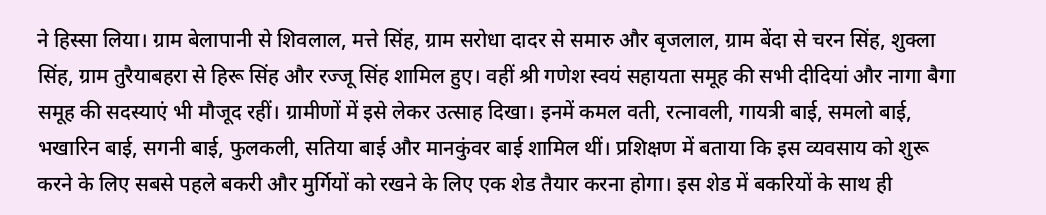ने हिस्सा लिया। ग्राम बेलापानी से शिवलाल, मत्ते सिंह, ग्राम सरोधा दादर से समारु और बृजलाल, ग्राम बेंदा से चरन सिंह, शुक्ला सिंह, ग्राम तुरैयाबहरा से हिरू सिंह और रज्जू सिंह शामिल हुए। वहीं श्री गणेश स्वयं सहायता समूह की सभी दीदियां और नागा बैगा समूह की सदस्याएं भी मौजूद रहीं। ग्रामीणों में इसे लेकर उत्साह दिखा। इनमें कमल वती, रत्नावली, गायत्री बाई, समलो बाई, भखारिन बाई, सगनी बाई, फुलकली, सतिया बाई और मानकुंवर बाई शामिल थीं। प्रशिक्षण में बताया कि इस व्यवसाय को शुरू करने के लिए सबसे पहले बकरी और मुर्गियों को रखने के लिए एक शेड तैयार करना होगा। इस शेड में बकरियों के साथ ही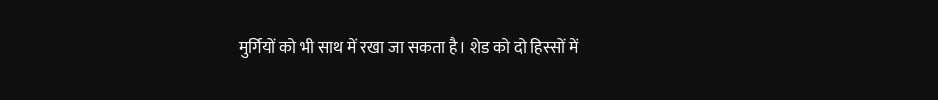मुर्गियों को भी साथ में रखा जा सकता है। शेड को दो हिस्सों में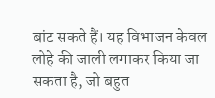बांट सकते हैं। यह विभाजन केवल लोहे की जाली लगाकर किया जा सकता है, जो बहुत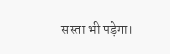सस्ता भी पड़ेगा।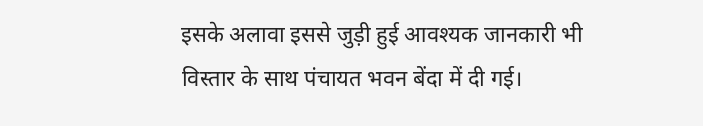इसके अलावा इससे जुड़ी हुई आवश्यक जानकारी भी विस्तार के साथ पंचायत भवन बेंदा में दी गई।